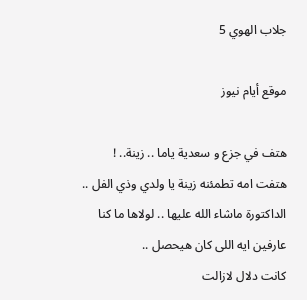جلاب الهوي 5

موقع أيام نيوز

هتف في جزع و سعدية ياما .. زينة.. !
هتفت امه تطمئنه زينة يا ولدي وذي الفل .. الداكتورة ماشاء الله عليها .. لولاها ما كنا عارفين ايه اللى كان هيحصل ..
كانت دلال لازالت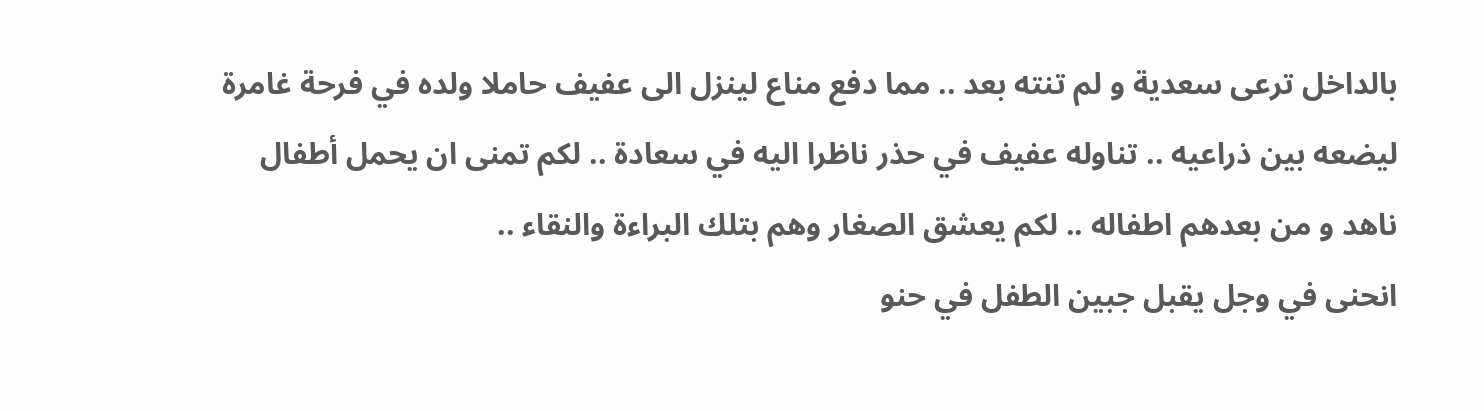بالداخل ترعى سعدية و لم تنته بعد .. مما دفع مناع لينزل الى عفيف حاملا ولده في فرحة غامرة ليضعه بين ذراعيه .. تناوله عفيف في حذر ناظرا اليه في سعادة .. لكم تمنى ان يحمل أطفال ناهد و من بعدهم اطفاله .. لكم يعشق الصغار وهم بتلك البراءة والنقاء ..
انحنى في وجل يقبل جبين الطفل في حنو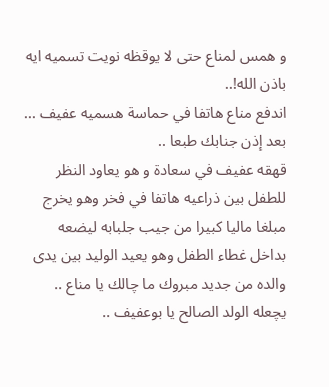و همس لمناع حتى لا يوقظه نويت تسميه ايه باذن الله!..
اندفع مناع هاتفا في حماسة هسميه عفيف ... بعد إذن جنابك طبعا ..
قهقه عفيف في سعادة و هو يعاود النظر للطفل بين ذراعيه هاتفا في فخر وهو يخرج مبلغا ماليا كبيرا من جيب جلبابه ليضعه بداخل غطاء الطفل وهو يعيد الوليد بين يدى والده من جديد مبروك ما چالك يا مناع .. يچعله الولد الصالح يا بوعفيف ..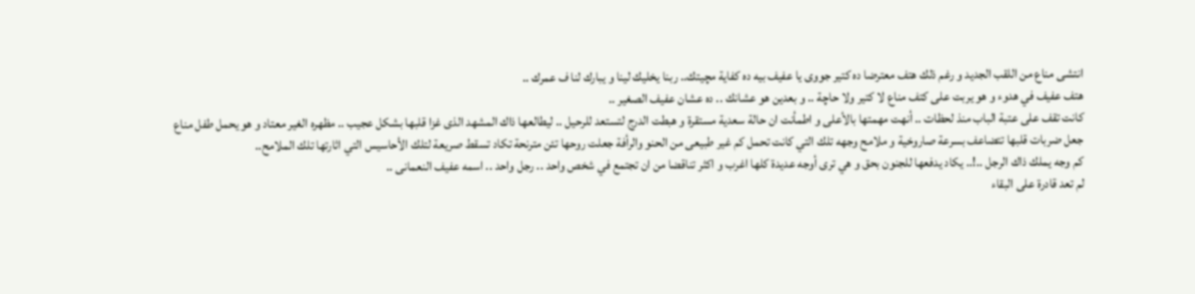انتشى مناع من اللقب الجديد و رغم ذلك هتف معترضا ده كتير جووى يا عفيف بيه ده كفاية مچيتك.. ربنا يخليك لينا و يبارك لنا ف عمرك ..
هتف عفيف في هدوء و هو يربت على كتف مناع لا كتير ولا حاچة .. و بعدين هو عشانك .. ده عشان عفيف الصغير ..
كانت تقف على عتبة الباب منذ لحظات .. أنهت مهمتها بالأعلى و اطمأنت ان حالة سعدية مستقرة و هبطت الدرج لتستعد للرحيل .. ليطالعها ذاك المشهد الذى غزا قلبها بشكل عجيب .. مظهره الغير معتاد و هو يحمل طفل مناع جعل ضربات قلبها تتضاعف بسرعة صاروخية و ملامح وجهه تلك التي كانت تحمل كم غير طبيعى من الحنو والرأفة جعلت روحها تئن مترنحة تكاد تسقط صريعة لتلك الأحاسيس التي اثارتها تلك الملامح..
كم وجه يملك ذاك الرجل ..!.. يكاد يدفعها للجنون بحق و هي ترى أوجه عديدة كلها اغرب و اكثر تناقضا من ان تجتمع في شخص واحد .. رجل واحد .. اسمه عفيف النعمانى ..
لم تعد قادرة على البقاء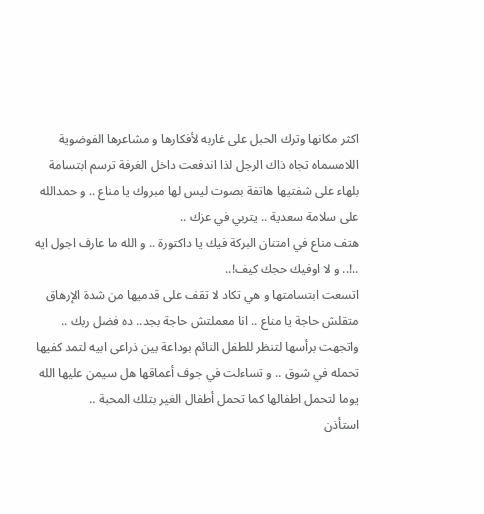اكثر مكانها وترك الحبل على غاربه لأفكارها و مشاعرها الفوضوية اللامسماه تجاه ذاك الرجل لذا اندفعت داخل الغرفة ترسم ابتسامة بلهاء على شفتيها هاتفة بصوت ليس لها مبروك يا مناع .. و حمدالله على سلامة سعدية .. يتربي في عزك ..
هتف مناع في امتنان البركة فيك يا داكتورة .. و الله ما عارف اجول ايه ..!.. و لا اوفيك حجك كيف!..
اتسعت ابتسامتها و هي تكاد لا تقف على قدميها من شدة الإرهاق متقلش حاجة يا مناع .. انا معملتش حاجة بجد.. ده فضل ربك ..
واتجهت برأسها لتنظر للطفل النائم بوداعة بين ذراعى ابيه لتمد كفيها تحمله في شوق .. و تساءلت في جوف أعماقها هل سيمن عليها الله يوما لتحمل اطفالها كما تحمل أطفال الغير بتلك المحبة ..
استأذن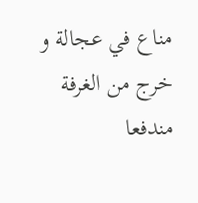مناع في عجالة و خرج من الغرفة مندفعا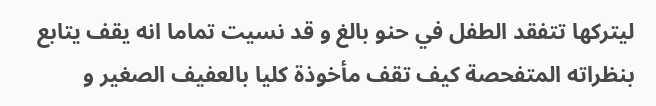ليتركها تتفقد الطفل في حنو بالغ و قد نسيت تماما انه يقف يتابع بنظراته المتفحصة كيف تقف مأخوذة كليا بالعفيف الصغير و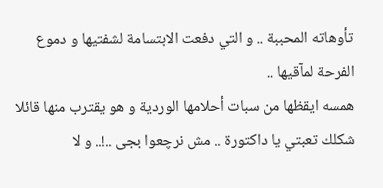تأوهاته المحببة .. و التي دفعت الابتسامة لشفتيها و دموع الفرحة لمآقيها ..
همسه ايقظها من سبات أحلامها الوردية و هو يقترب منها قائلا شكلك تعبتي يا داكتورة .. مش نرچعوا بجى ..!.. و لا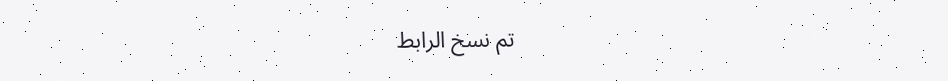تم نسخ الرابط